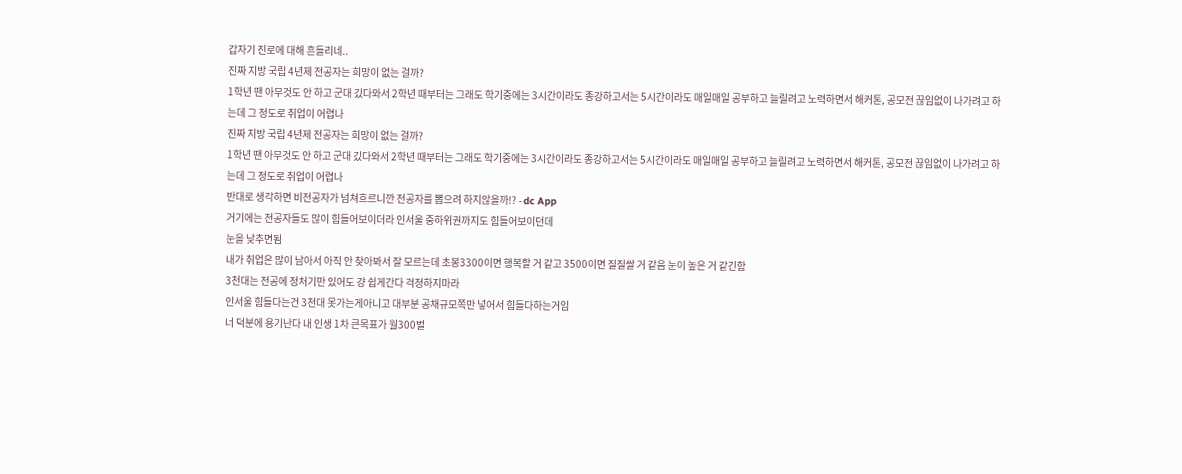갑자기 진로에 대해 흔들리네..
진짜 지방 국립 4년제 전공자는 희망이 없는 걸까?
1학년 땐 아무것도 안 하고 군대 깄다와서 2학년 때부터는 그래도 학기중에는 3시간이라도 종강하고서는 5시간이라도 매일매일 공부하고 늘릴려고 노력하면서 해커톤, 공모전 끊임없이 나가려고 하는데 그 정도로 취업이 어렵나
진짜 지방 국립 4년제 전공자는 희망이 없는 걸까?
1학년 땐 아무것도 안 하고 군대 깄다와서 2학년 때부터는 그래도 학기중에는 3시간이라도 종강하고서는 5시간이라도 매일매일 공부하고 늘릴려고 노력하면서 해커톤, 공모전 끊임없이 나가려고 하는데 그 정도로 취업이 어렵나
반대로 생각하면 비전공자가 넘쳐흐르니깐 전공자를 뽑으려 하지않을까!? - dc App
거기에는 전공자들도 많이 힘들어보이더라 인서울 중하위권까지도 힘들어보이던데
눈을 낮추면됨
내가 취업은 많이 남아서 아직 안 찾아봐서 잘 모르는데 초봉3300이면 행복할 거 같고 3500이면 질질쌀 거 같음 눈이 높은 거 같긴함
3천대는 전공에 정처기만 있어도 걍 쉽게간다 걱정하지마라
인서울 힘들다는건 3천대 못가는게아니고 대부분 공채규모쪽만 넣어서 힘들다하는거임
너 덕분에 용기난다 내 인생 1차 큰목표가 월300벌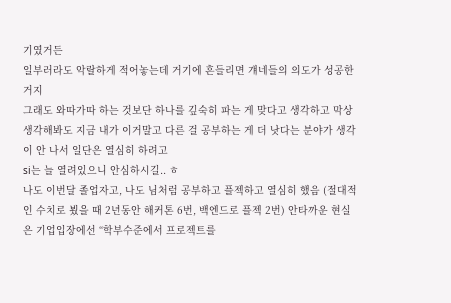기였거든
일부러라도 악랄하게 적어놓는데 거기에 흔들리면 걔네들의 의도가 성공한거지
그래도 와따가따 하는 것보단 하나를 깊숙히 파는 게 맞다고 생각하고 막상 생각해봐도 지금 내가 이거말고 다른 걸 공부하는 게 더 낫다는 분야가 생각이 안 나서 일단은 열심히 하려고
si는 늘 열려있으니 안심하시길.. ㅎ
나도 이번달 졸업자고, 나도 님처럼 공부하고 플젝하고 열심히 했음 (절대적인 수치로 뵜을 때 2년동안 해커톤 6번, 백엔드로 플젝 2번) 안타까운 현실은 기업입장에선 “학부수준에서 프로젝트를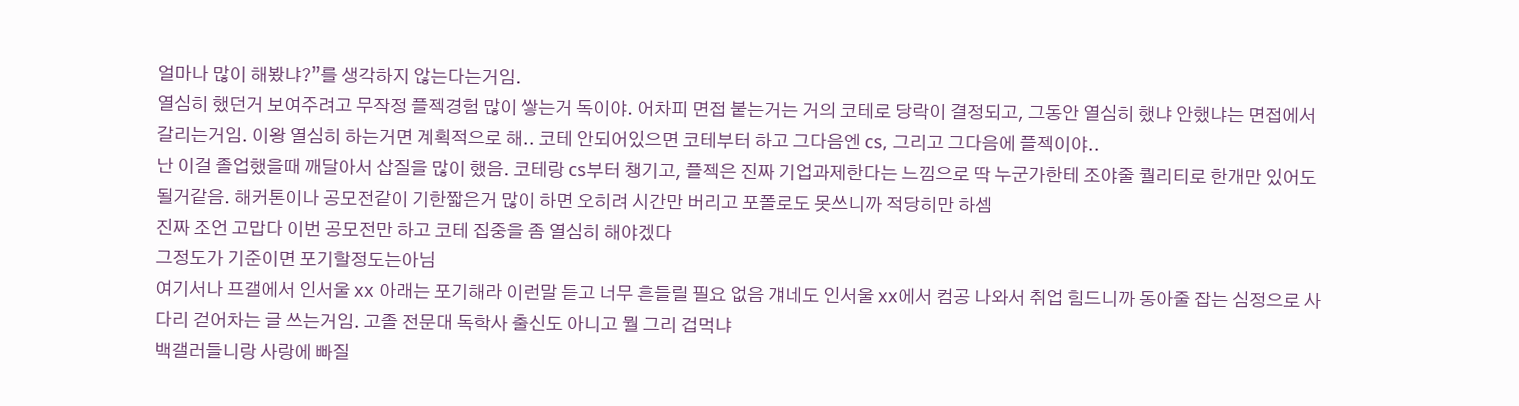얼마나 많이 해봤냐?”를 생각하지 않는다는거임.
열심히 했던거 보여주려고 무작정 플젝경험 많이 쌓는거 독이야. 어차피 면접 붙는거는 거의 코테로 당락이 결정되고, 그동안 열심히 했냐 안했냐는 면접에서 갈리는거임. 이왕 열심히 하는거면 계획적으로 해.. 코테 안되어있으면 코테부터 하고 그다음엔 cs, 그리고 그다음에 플젝이야..
난 이걸 졸업했을때 깨달아서 삽질을 많이 했음. 코테랑 cs부터 챙기고, 플젝은 진짜 기업과제한다는 느낌으로 딱 누군가한테 조야줄 퀄리티로 한개만 있어도 될거같음. 해커톤이나 공모전같이 기한짧은거 많이 하면 오히려 시간만 버리고 포폴로도 못쓰니까 적당히만 하셈
진짜 조언 고맙다 이번 공모전만 하고 코테 집중을 좀 열심히 해야겠다
그정도가 기준이면 포기할정도는아님
여기서나 프갤에서 인서울 xx 아래는 포기해라 이런말 듣고 너무 흔들릴 필요 없음 걔네도 인서울 xx에서 컴공 나와서 취업 힘드니까 동아줄 잡는 심정으로 사다리 걷어차는 글 쓰는거임. 고졸 전문대 독학사 출신도 아니고 뭘 그리 겁먹냐
백갤러들니랑 사랑에 빠질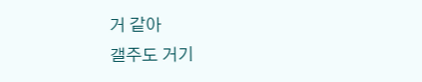거 같아
갤주도 거기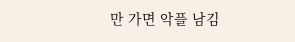만 가면 악플 남김